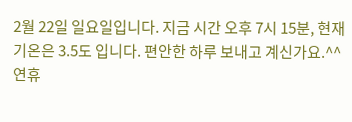2월 22일 일요일입니다. 지금 시간 오후 7시 15분, 현재 기온은 3.5도 입니다. 편안한 하루 보내고 계신가요.^^
연휴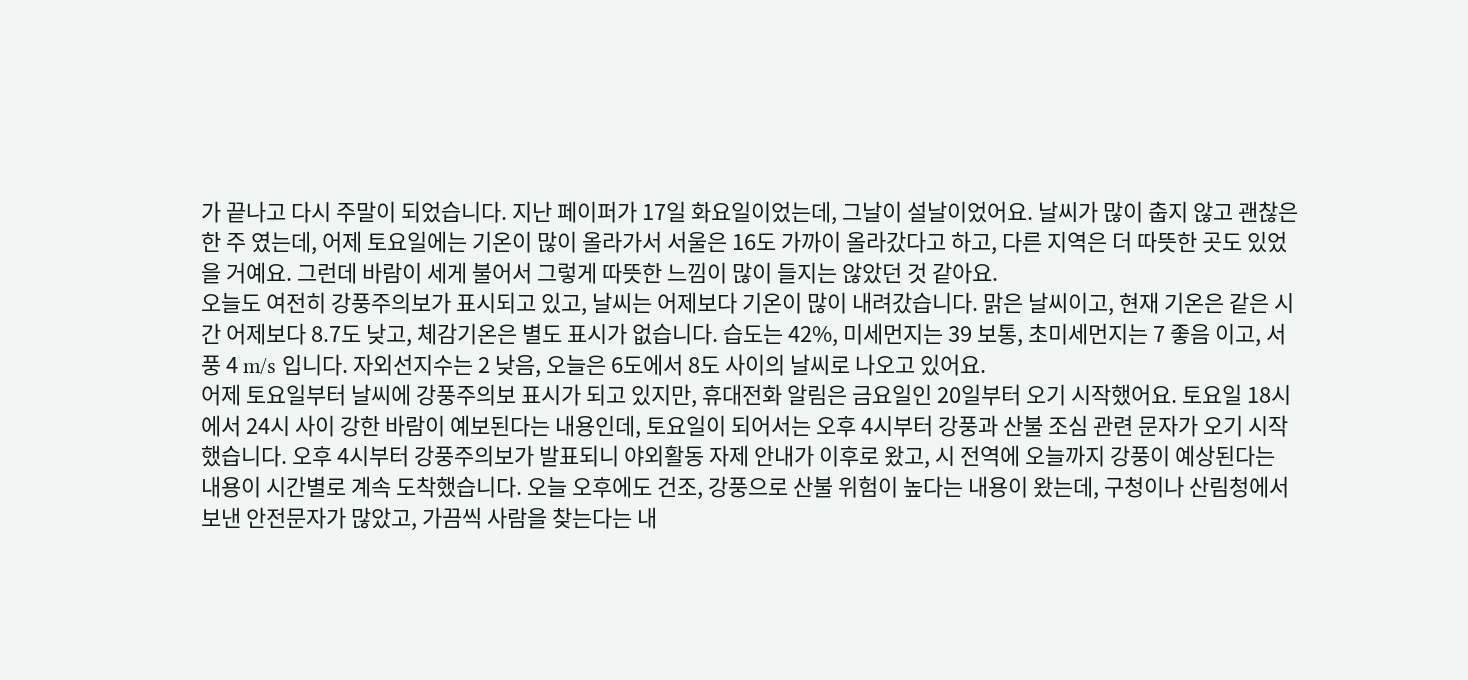가 끝나고 다시 주말이 되었습니다. 지난 페이퍼가 17일 화요일이었는데, 그날이 설날이었어요. 날씨가 많이 춥지 않고 괜찮은 한 주 였는데, 어제 토요일에는 기온이 많이 올라가서 서울은 16도 가까이 올라갔다고 하고, 다른 지역은 더 따뜻한 곳도 있었을 거예요. 그런데 바람이 세게 불어서 그렇게 따뜻한 느낌이 많이 들지는 않았던 것 같아요.
오늘도 여전히 강풍주의보가 표시되고 있고, 날씨는 어제보다 기온이 많이 내려갔습니다. 맑은 날씨이고, 현재 기온은 같은 시간 어제보다 8.7도 낮고, 체감기온은 별도 표시가 없습니다. 습도는 42%, 미세먼지는 39 보통, 초미세먼지는 7 좋음 이고, 서풍 4 m/s 입니다. 자외선지수는 2 낮음, 오늘은 6도에서 8도 사이의 날씨로 나오고 있어요.
어제 토요일부터 날씨에 강풍주의보 표시가 되고 있지만, 휴대전화 알림은 금요일인 20일부터 오기 시작했어요. 토요일 18시에서 24시 사이 강한 바람이 예보된다는 내용인데, 토요일이 되어서는 오후 4시부터 강풍과 산불 조심 관련 문자가 오기 시작했습니다. 오후 4시부터 강풍주의보가 발표되니 야외활동 자제 안내가 이후로 왔고, 시 전역에 오늘까지 강풍이 예상된다는 내용이 시간별로 계속 도착했습니다. 오늘 오후에도 건조, 강풍으로 산불 위험이 높다는 내용이 왔는데, 구청이나 산림청에서 보낸 안전문자가 많았고, 가끔씩 사람을 찾는다는 내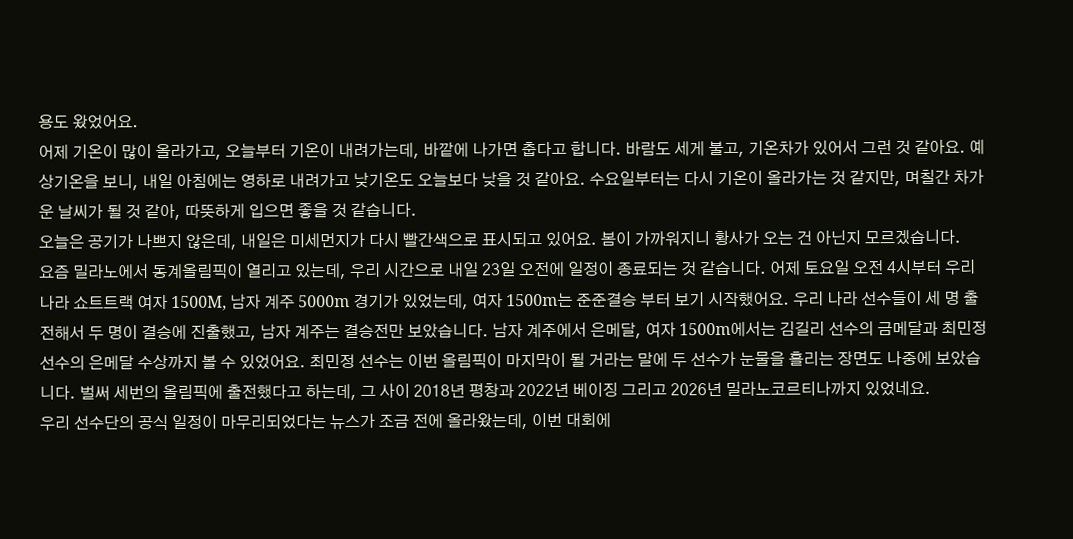용도 왔었어요.
어제 기온이 많이 올라가고, 오늘부터 기온이 내려가는데, 바깥에 나가면 춥다고 합니다. 바람도 세게 불고, 기온차가 있어서 그런 것 같아요. 예상기온을 보니, 내일 아침에는 영하로 내려가고 낮기온도 오늘보다 낮을 것 같아요. 수요일부터는 다시 기온이 올라가는 것 같지만, 며칠간 차가운 날씨가 될 것 같아, 따뜻하게 입으면 좋을 것 같습니다.
오늘은 공기가 나쁘지 않은데, 내일은 미세먼지가 다시 빨간색으로 표시되고 있어요. 봄이 가까워지니 황사가 오는 건 아닌지 모르겠습니다.
요즘 밀라노에서 동계올림픽이 열리고 있는데, 우리 시간으로 내일 23일 오전에 일정이 종료되는 것 같습니다. 어제 토요일 오전 4시부터 우리 나라 쇼트트랙 여자 1500M, 남자 계주 5000m 경기가 있었는데, 여자 1500m는 준준결승 부터 보기 시작했어요. 우리 나라 선수들이 세 명 출전해서 두 명이 결승에 진출했고, 남자 계주는 결승전만 보았습니다. 남자 계주에서 은메달, 여자 1500m에서는 김길리 선수의 금메달과 최민정 선수의 은메달 수상까지 볼 수 있었어요. 최민정 선수는 이번 올림픽이 마지막이 될 거라는 말에 두 선수가 눈물을 흘리는 장면도 나중에 보았습니다. 벌써 세번의 올림픽에 출전했다고 하는데, 그 사이 2018년 평창과 2022년 베이징 그리고 2026년 밀라노코르티나까지 있었네요.
우리 선수단의 공식 일정이 마무리되었다는 뉴스가 조금 전에 올라왔는데, 이번 대회에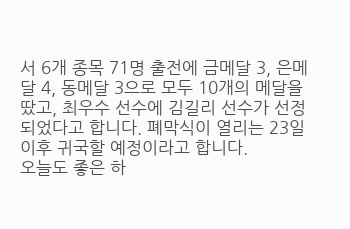서 6개 종목 71명 출전에 금메달 3, 은메달 4, 동메달 3으로 모두 10개의 메달을 땄고, 최우수 선수에 김길리 선수가 선정되었다고 합니다. 폐막식이 열리는 23일 이후 귀국할 예정이라고 합니다.
오늘도 좋은 하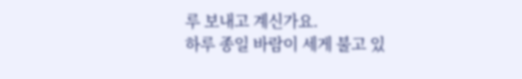루 보내고 계신가요.
하루 종일 바람이 세게 불고 있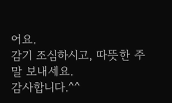어요.
감기 조심하시고, 따뜻한 주말 보내세요.
감사합니다.^^